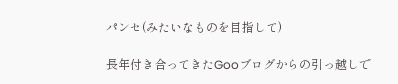パンセ(みたいなものを目指して)

長年付き合ってきたGooブログからの引っ越しで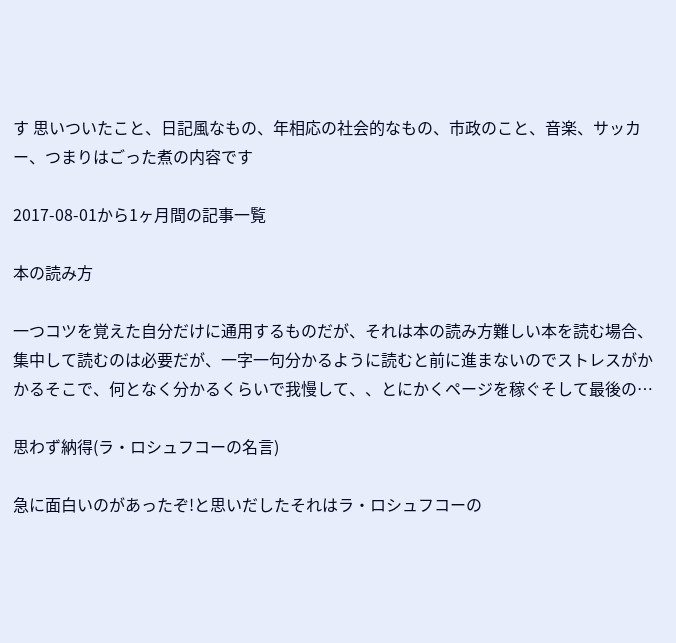す 思いついたこと、日記風なもの、年相応の社会的なもの、市政のこと、音楽、サッカー、つまりはごった煮の内容です

2017-08-01から1ヶ月間の記事一覧

本の読み方

一つコツを覚えた自分だけに通用するものだが、それは本の読み方難しい本を読む場合、集中して読むのは必要だが、一字一句分かるように読むと前に進まないのでストレスがかかるそこで、何となく分かるくらいで我慢して、、とにかくページを稼ぐそして最後の…

思わず納得(ラ・ロシュフコーの名言)

急に面白いのがあったぞ!と思いだしたそれはラ・ロシュフコーの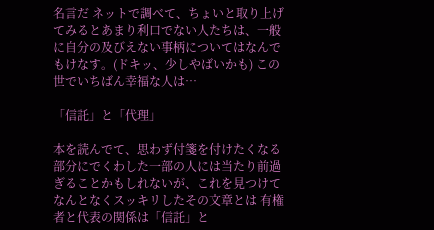名言だ ネットで調べて、ちょいと取り上げてみるとあまり利口でない人たちは、一般に自分の及びえない事柄についてはなんでもけなす。(ドキッ、少しやばいかも) この世でいちばん幸福な人は…

「信託」と「代理」

本を読んでて、思わず付箋を付けたくなる部分にでくわした一部の人には当たり前過ぎることかもしれないが、これを見つけてなんとなくスッキリしたその文章とは 有権者と代表の関係は「信託」と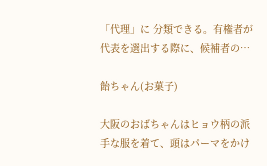「代理」に 分類できる。有権者が代表を選出する際に、候補者の…

飴ちゃん(お菓子)

大阪のおばちゃんはヒョウ柄の派手な服を着て、頭はパーマをかけ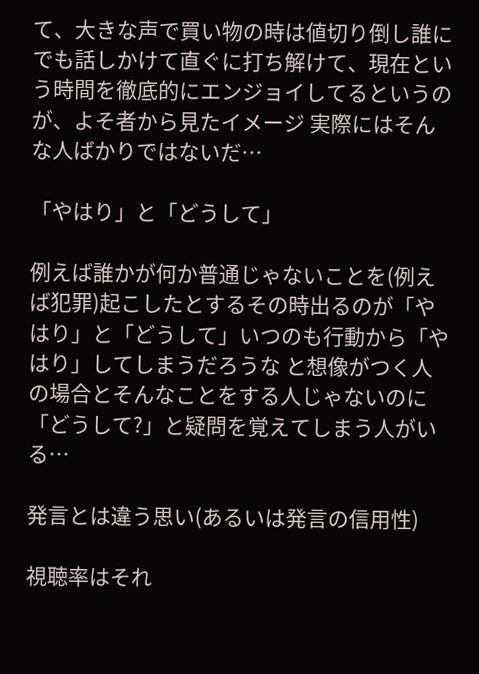て、大きな声で買い物の時は値切り倒し誰にでも話しかけて直ぐに打ち解けて、現在という時間を徹底的にエンジョイしてるというのが、よそ者から見たイメージ 実際にはそんな人ばかりではないだ…

「やはり」と「どうして」

例えば誰かが何か普通じゃないことを(例えば犯罪)起こしたとするその時出るのが「やはり」と「どうして」いつのも行動から「やはり」してしまうだろうな と想像がつく人の場合とそんなことをする人じゃないのに「どうして?」と疑問を覚えてしまう人がいる…

発言とは違う思い(あるいは発言の信用性)

視聴率はそれ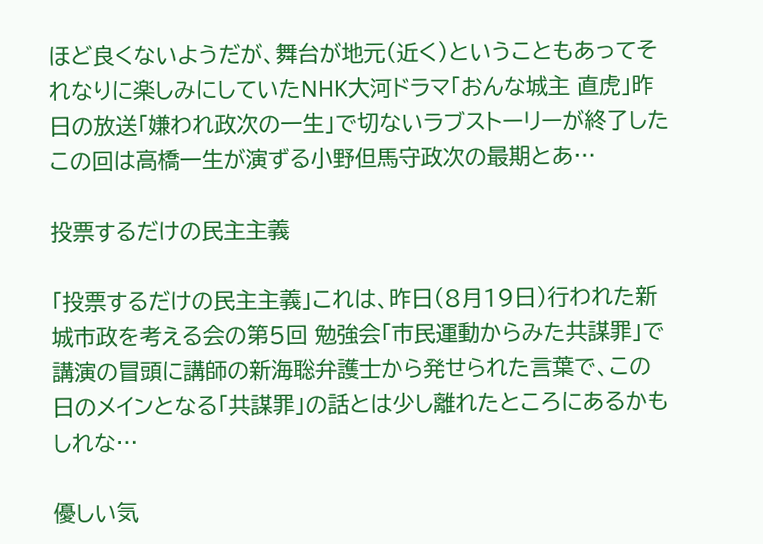ほど良くないようだが、舞台が地元(近く)ということもあってそれなりに楽しみにしていたNHK大河ドラマ「おんな城主 直虎」昨日の放送「嫌われ政次の一生」で切ないラブストーリーが終了した この回は高橋一生が演ずる小野但馬守政次の最期とあ…

投票するだけの民主主義

「投票するだけの民主主義」これは、昨日(8月19日)行われた新城市政を考える会の第5回 勉強会「市民運動からみた共謀罪」で講演の冒頭に講師の新海聡弁護士から発せられた言葉で、この日のメインとなる「共謀罪」の話とは少し離れたところにあるかもしれな…

優しい気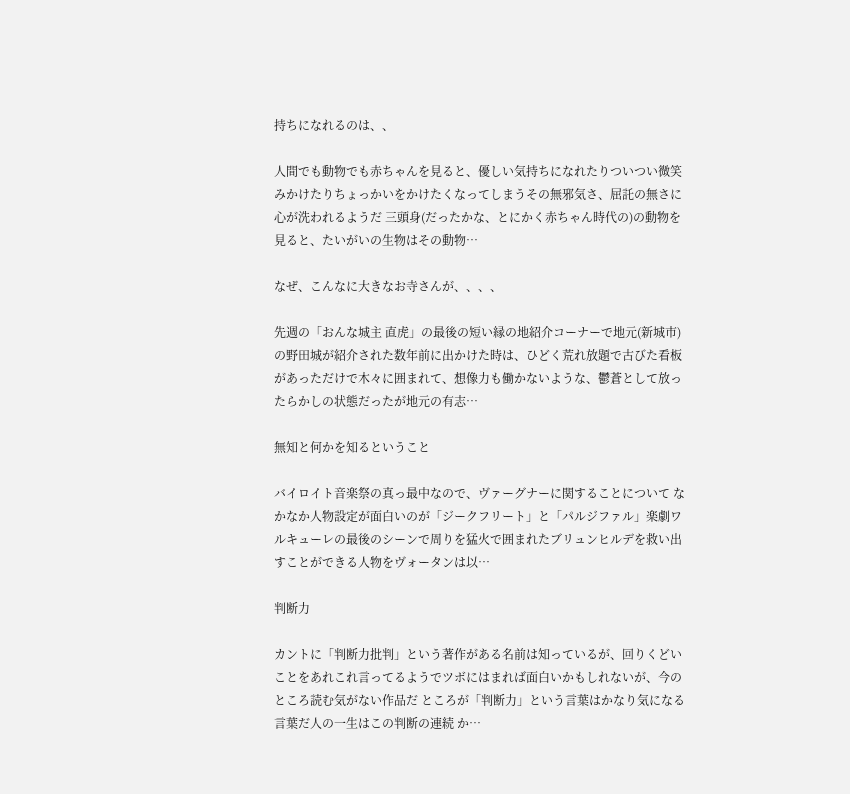持ちになれるのは、、

人間でも動物でも赤ちゃんを見ると、優しい気持ちになれたりついつい微笑みかけたりちょっかいをかけたくなってしまうその無邪気さ、屈託の無さに心が洗われるようだ 三頭身(だったかな、とにかく赤ちゃん時代の)の動物を見ると、たいがいの生物はその動物…

なぜ、こんなに大きなお寺さんが、、、、

先週の「おんな城主 直虎」の最後の短い縁の地紹介コーナーで地元(新城市)の野田城が紹介された数年前に出かけた時は、ひどく荒れ放題で古びた看板があっただけで木々に囲まれて、想像力も働かないような、鬱蒼として放ったらかしの状態だったが地元の有志…

無知と何かを知るということ

バイロイト音楽祭の真っ最中なので、ヴァーグナーに関することについて なかなか人物設定が面白いのが「ジークフリート」と「パルジファル」楽劇ワルキューレの最後のシーンで周りを猛火で囲まれたブリュンヒルデを救い出すことができる人物をヴォータンは以…

判断力

カントに「判断力批判」という著作がある名前は知っているが、回りくどいことをあれこれ言ってるようでツボにはまれば面白いかもしれないが、今のところ読む気がない作品だ ところが「判断力」という言葉はかなり気になる言葉だ人の一生はこの判断の連続 か…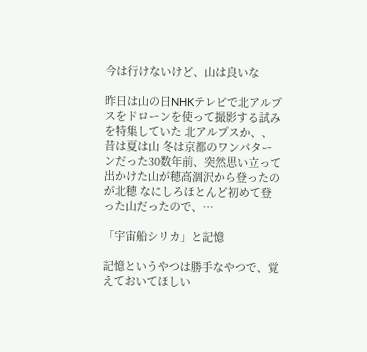今は行けないけど、山は良いな

昨日は山の日NHKテレビで北アルプスをドローンを使って撮影する試みを特集していた 北アルプスか、、昔は夏は山 冬は京都のワンパターンだった30数年前、突然思い立って出かけた山が穂高涸沢から登ったのが北穂 なにしろほとんど初めて登った山だったので、…

「宇宙船シリカ」と記憶

記憶というやつは勝手なやつで、覚えておいてほしい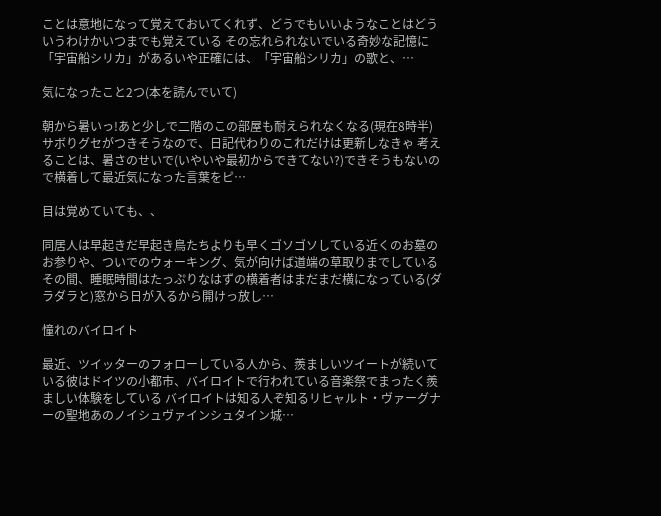ことは意地になって覚えておいてくれず、どうでもいいようなことはどういうわけかいつまでも覚えている その忘れられないでいる奇妙な記憶に「宇宙船シリカ」があるいや正確には、「宇宙船シリカ」の歌と、…

気になったこと2つ(本を読んでいて)

朝から暑いっ!あと少しで二階のこの部屋も耐えられなくなる(現在8時半)サボりグセがつきそうなので、日記代わりのこれだけは更新しなきゃ 考えることは、暑さのせいで(いやいや最初からできてない?)できそうもないので横着して最近気になった言葉をピ…

目は覚めていても、、

同居人は早起きだ早起き鳥たちよりも早くゴソゴソしている近くのお墓のお参りや、ついでのウォーキング、気が向けば道端の草取りまでしている その間、睡眠時間はたっぷりなはずの横着者はまだまだ横になっている(ダラダラと)窓から日が入るから開けっ放し…

憧れのバイロイト

最近、ツイッターのフォローしている人から、羨ましいツイートが続いている彼はドイツの小都市、バイロイトで行われている音楽祭でまったく羨ましい体験をしている バイロイトは知る人ぞ知るリヒャルト・ヴァーグナーの聖地あのノイシュヴァインシュタイン城…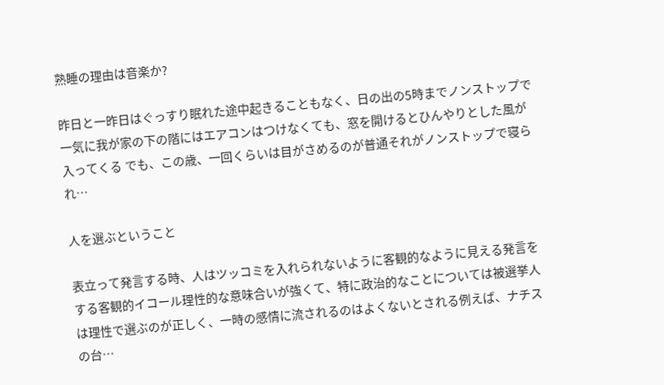熟睡の理由は音楽か?

昨日と一昨日はぐっすり眠れた途中起きることもなく、日の出の5時までノンストップで一気に我が家の下の階にはエアコンはつけなくても、窓を開けるとひんやりとした風が入ってくる でも、この歳、一回くらいは目がさめるのが普通それがノンストップで寝られ…

人を選ぶということ

表立って発言する時、人はツッコミを入れられないように客観的なように見える発言をする客観的イコール理性的な意味合いが強くて、特に政治的なことについては被選挙人は理性で選ぶのが正しく、一時の感情に流されるのはよくないとされる例えば、ナチスの台…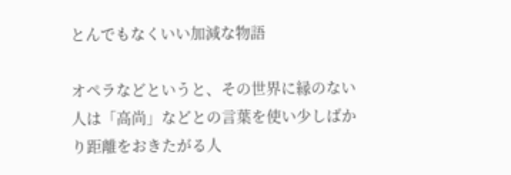とんでもなくいい加減な物語

オペラなどというと、その世界に縁のない人は「高尚」などとの言葉を使い少しばかり距離をおきたがる人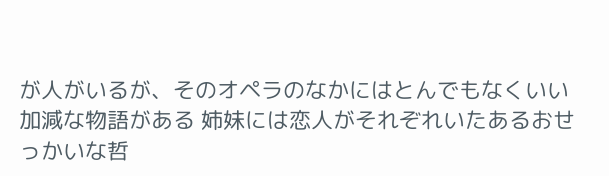が人がいるが、そのオペラのなかにはとんでもなくいい加減な物語がある 姉妹には恋人がそれぞれいたあるおせっかいな哲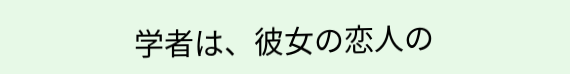学者は、彼女の恋人の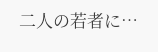二人の若者に…